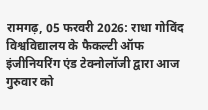रामगढ़, 05 फरवरी 2026: राधा गोविंद विश्वविद्यालय के फैकल्टी ऑफ इंजीनियरिंग एंड टेक्नोलॉजी द्वारा आज गुरुवार को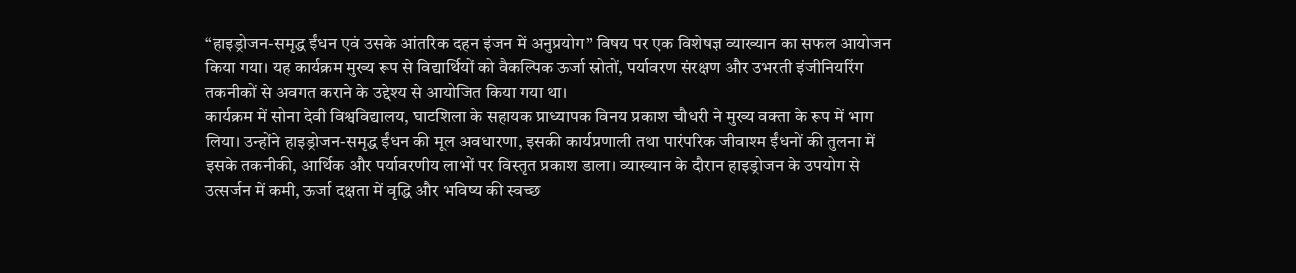“हाइड्रोजन-समृद्ध ईंधन एवं उसके आंतरिक दहन इंजन में अनुप्रयोग” विषय पर एक विशेषज्ञ व्याख्यान का सफल आयोजन किया गया। यह कार्यक्रम मुख्य रूप से विद्यार्थियों को वैकल्पिक ऊर्जा स्रोतों, पर्यावरण संरक्षण और उभरती इंजीनियरिंग तकनीकों से अवगत कराने के उद्देश्य से आयोजित किया गया था।
कार्यक्रम में सोना देवी विश्वविद्यालय, घाटशिला के सहायक प्राध्यापक विनय प्रकाश चौधरी ने मुख्य वक्ता के रूप में भाग लिया। उन्होंने हाइड्रोजन-समृद्ध ईंधन की मूल अवधारणा, इसकी कार्यप्रणाली तथा पारंपरिक जीवाश्म ईंधनों की तुलना में इसके तकनीकी, आर्थिक और पर्यावरणीय लाभों पर विस्तृत प्रकाश डाला। व्याख्यान के दौरान हाइड्रोजन के उपयोग से उत्सर्जन में कमी, ऊर्जा दक्षता में वृद्धि और भविष्य की स्वच्छ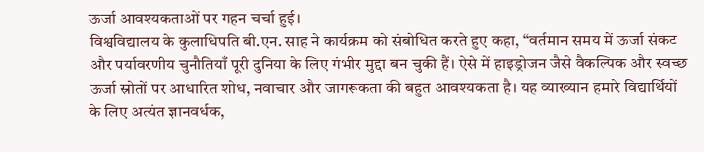ऊर्जा आवश्यकताओं पर गहन चर्चा हुई।
विश्वविद्यालय के कुलाधिपति बी.एन. साह ने कार्यक्रम को संबोधित करते हुए कहा, “वर्तमान समय में ऊर्जा संकट और पर्यावरणीय चुनौतियाँ पूरी दुनिया के लिए गंभीर मुद्दा बन चुकी हैं। ऐसे में हाइड्रोजन जैसे वैकल्पिक और स्वच्छ ऊर्जा स्रोतों पर आधारित शोध, नवाचार और जागरूकता की बहुत आवश्यकता है। यह व्याख्यान हमारे विद्यार्थियों के लिए अत्यंत ज्ञानवर्धक,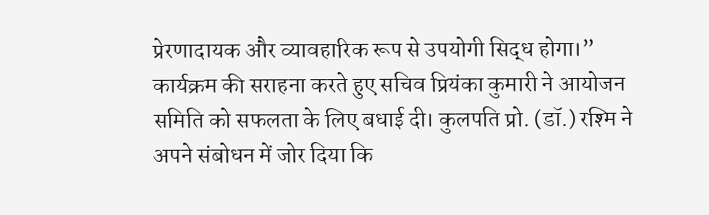प्रेरणादायक और व्यावहारिक रूप से उपयोगी सिद्ध होगा।”
कार्यक्रम की सराहना करते हुए सचिव प्रियंका कुमारी ने आयोजन समिति को सफलता के लिए बधाई दी। कुलपति प्रो. (डॉ.) रश्मि ने अपने संबोधन में जोर दिया कि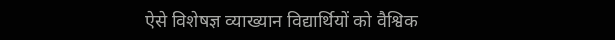ऐसे विशेषज्ञ व्याख्यान विद्यार्थियों को वैश्विक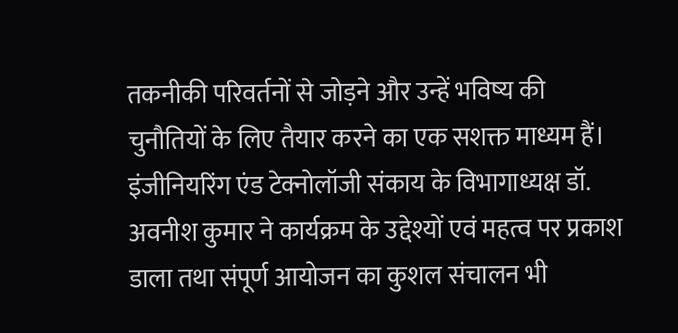तकनीकी परिवर्तनों से जोड़ने और उन्हें भविष्य की चुनौतियों के लिए तैयार करने का एक सशक्त माध्यम हैं।
इंजीनियरिंग एंड टेक्नोलॉजी संकाय के विभागाध्यक्ष डॉ. अवनीश कुमार ने कार्यक्रम के उद्देश्यों एवं महत्व पर प्रकाश डाला तथा संपूर्ण आयोजन का कुशल संचालन भी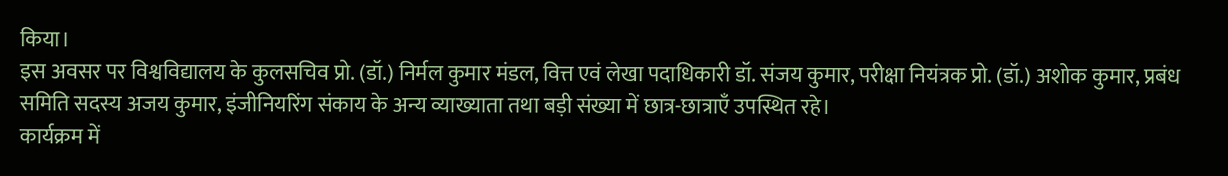किया।
इस अवसर पर विश्वविद्यालय के कुलसचिव प्रो. (डॉ.) निर्मल कुमार मंडल, वित्त एवं लेखा पदाधिकारी डॉ. संजय कुमार, परीक्षा नियंत्रक प्रो. (डॉ.) अशोक कुमार, प्रबंध समिति सदस्य अजय कुमार, इंजीनियरिंग संकाय के अन्य व्याख्याता तथा बड़ी संख्या में छात्र-छात्राएँ उपस्थित रहे।
कार्यक्रम में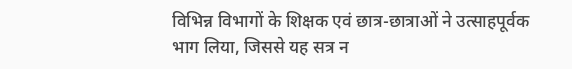विभिन्न विभागों के शिक्षक एवं छात्र-छात्राओं ने उत्साहपूर्वक भाग लिया, जिससे यह सत्र न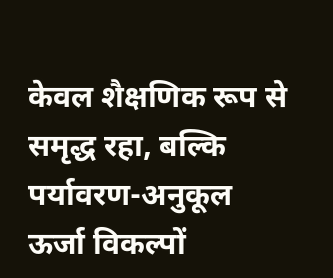केवल शैक्षणिक रूप से समृद्ध रहा, बल्कि पर्यावरण-अनुकूल ऊर्जा विकल्पों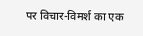पर विचार-विमर्श का एक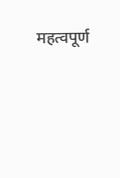महत्वपूर्ण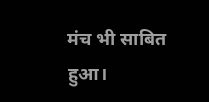मंच भी साबित हुआ।